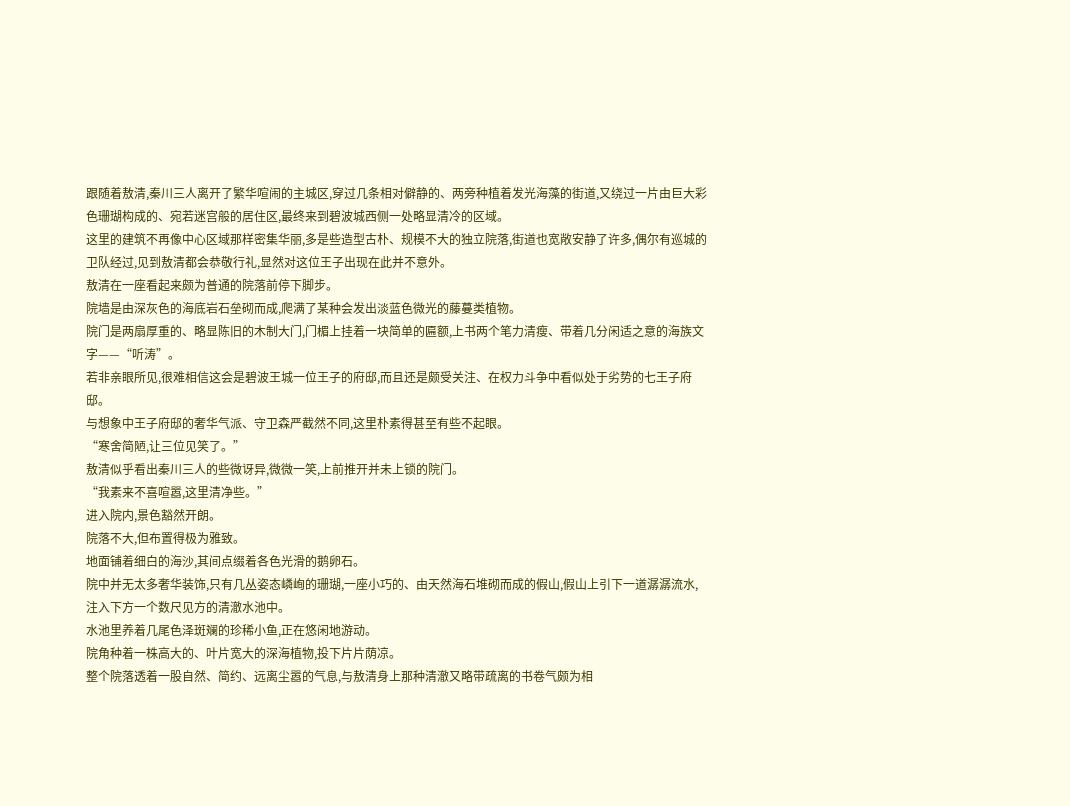跟随着敖清,秦川三人离开了繁华喧闹的主城区,穿过几条相对僻静的、两旁种植着发光海藻的街道,又绕过一片由巨大彩色珊瑚构成的、宛若迷宫般的居住区,最终来到碧波城西侧一处略显清冷的区域。
这里的建筑不再像中心区域那样密集华丽,多是些造型古朴、规模不大的独立院落,街道也宽敞安静了许多,偶尔有巡城的卫队经过,见到敖清都会恭敬行礼,显然对这位王子出现在此并不意外。
敖清在一座看起来颇为普通的院落前停下脚步。
院墙是由深灰色的海底岩石垒砌而成,爬满了某种会发出淡蓝色微光的藤蔓类植物。
院门是两扇厚重的、略显陈旧的木制大门,门楣上挂着一块简单的匾额,上书两个笔力清瘦、带着几分闲适之意的海族文字——“听涛”。
若非亲眼所见,很难相信这会是碧波王城一位王子的府邸,而且还是颇受关注、在权力斗争中看似处于劣势的七王子府邸。
与想象中王子府邸的奢华气派、守卫森严截然不同,这里朴素得甚至有些不起眼。
“寒舍简陋,让三位见笑了。”
敖清似乎看出秦川三人的些微讶异,微微一笑,上前推开并未上锁的院门。
“我素来不喜喧嚣,这里清净些。”
进入院内,景色豁然开朗。
院落不大,但布置得极为雅致。
地面铺着细白的海沙,其间点缀着各色光滑的鹅卵石。
院中并无太多奢华装饰,只有几丛姿态嶙峋的珊瑚,一座小巧的、由天然海石堆砌而成的假山,假山上引下一道潺潺流水,注入下方一个数尺见方的清澈水池中。
水池里养着几尾色泽斑斓的珍稀小鱼,正在悠闲地游动。
院角种着一株高大的、叶片宽大的深海植物,投下片片荫凉。
整个院落透着一股自然、简约、远离尘嚣的气息,与敖清身上那种清澈又略带疏离的书卷气颇为相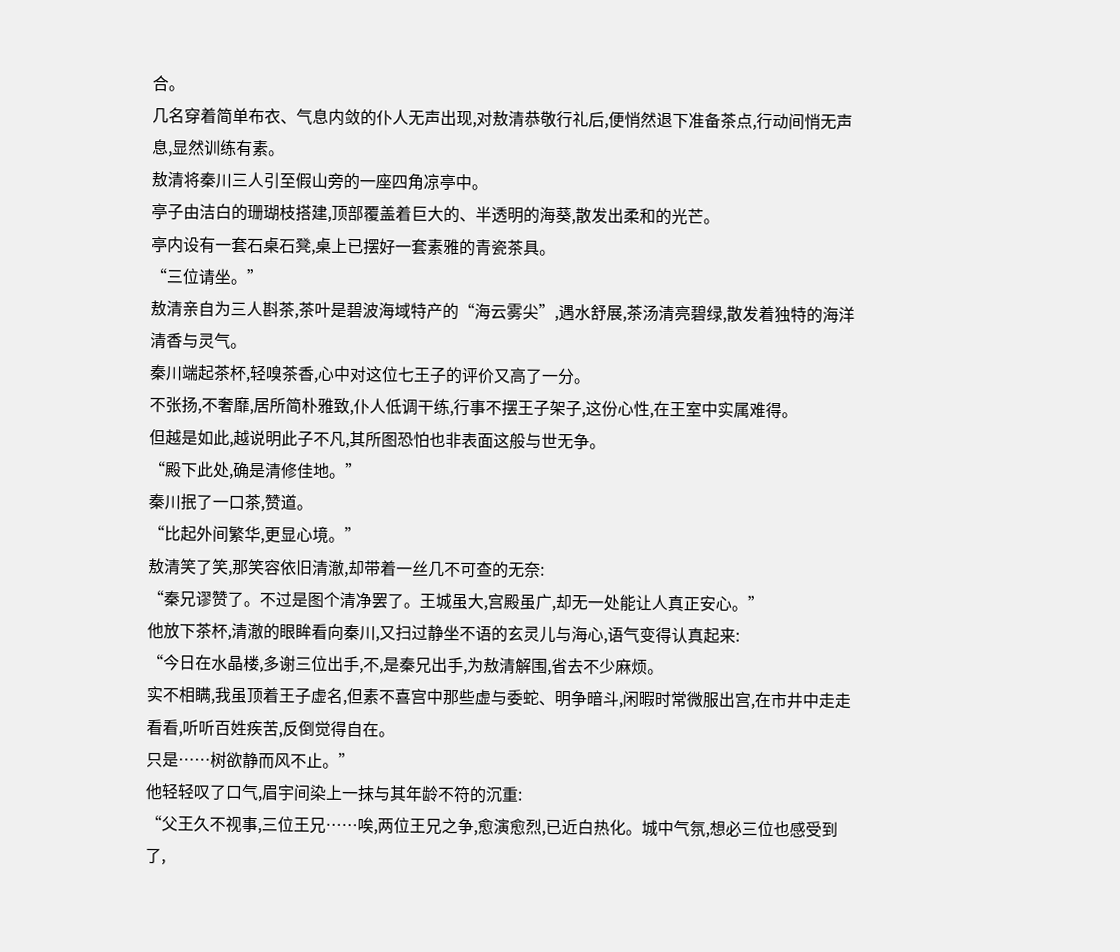合。
几名穿着简单布衣、气息内敛的仆人无声出现,对敖清恭敬行礼后,便悄然退下准备茶点,行动间悄无声息,显然训练有素。
敖清将秦川三人引至假山旁的一座四角凉亭中。
亭子由洁白的珊瑚枝搭建,顶部覆盖着巨大的、半透明的海葵,散发出柔和的光芒。
亭内设有一套石桌石凳,桌上已摆好一套素雅的青瓷茶具。
“三位请坐。”
敖清亲自为三人斟茶,茶叶是碧波海域特产的“海云雾尖”,遇水舒展,茶汤清亮碧绿,散发着独特的海洋清香与灵气。
秦川端起茶杯,轻嗅茶香,心中对这位七王子的评价又高了一分。
不张扬,不奢靡,居所简朴雅致,仆人低调干练,行事不摆王子架子,这份心性,在王室中实属难得。
但越是如此,越说明此子不凡,其所图恐怕也非表面这般与世无争。
“殿下此处,确是清修佳地。”
秦川抿了一口茶,赞道。
“比起外间繁华,更显心境。”
敖清笑了笑,那笑容依旧清澈,却带着一丝几不可查的无奈:
“秦兄谬赞了。不过是图个清净罢了。王城虽大,宫殿虽广,却无一处能让人真正安心。”
他放下茶杯,清澈的眼眸看向秦川,又扫过静坐不语的玄灵儿与海心,语气变得认真起来:
“今日在水晶楼,多谢三位出手,不,是秦兄出手,为敖清解围,省去不少麻烦。
实不相瞒,我虽顶着王子虚名,但素不喜宫中那些虚与委蛇、明争暗斗,闲暇时常微服出宫,在市井中走走看看,听听百姓疾苦,反倒觉得自在。
只是……树欲静而风不止。”
他轻轻叹了口气,眉宇间染上一抹与其年龄不符的沉重:
“父王久不视事,三位王兄……唉,两位王兄之争,愈演愈烈,已近白热化。城中气氛,想必三位也感受到了,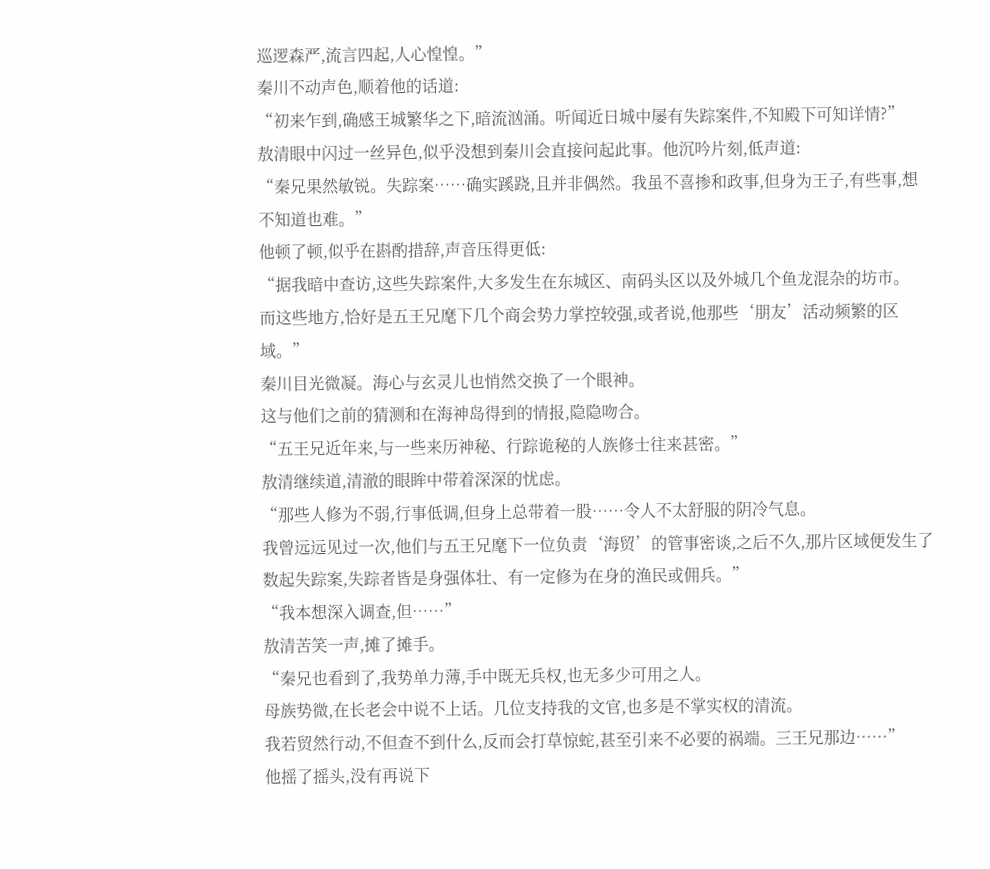巡逻森严,流言四起,人心惶惶。”
秦川不动声色,顺着他的话道:
“初来乍到,确感王城繁华之下,暗流汹涌。听闻近日城中屡有失踪案件,不知殿下可知详情?”
敖清眼中闪过一丝异色,似乎没想到秦川会直接问起此事。他沉吟片刻,低声道:
“秦兄果然敏锐。失踪案……确实蹊跷,且并非偶然。我虽不喜掺和政事,但身为王子,有些事,想不知道也难。”
他顿了顿,似乎在斟酌措辞,声音压得更低:
“据我暗中查访,这些失踪案件,大多发生在东城区、南码头区以及外城几个鱼龙混杂的坊市。
而这些地方,恰好是五王兄麾下几个商会势力掌控较强,或者说,他那些‘朋友’活动频繁的区域。”
秦川目光微凝。海心与玄灵儿也悄然交换了一个眼神。
这与他们之前的猜测和在海神岛得到的情报,隐隐吻合。
“五王兄近年来,与一些来历神秘、行踪诡秘的人族修士往来甚密。”
敖清继续道,清澈的眼眸中带着深深的忧虑。
“那些人修为不弱,行事低调,但身上总带着一股……令人不太舒服的阴冷气息。
我曾远远见过一次,他们与五王兄麾下一位负责‘海贸’的管事密谈,之后不久,那片区域便发生了数起失踪案,失踪者皆是身强体壮、有一定修为在身的渔民或佣兵。”
“我本想深入调查,但……”
敖清苦笑一声,摊了摊手。
“秦兄也看到了,我势单力薄,手中既无兵权,也无多少可用之人。
母族势微,在长老会中说不上话。几位支持我的文官,也多是不掌实权的清流。
我若贸然行动,不但查不到什么,反而会打草惊蛇,甚至引来不必要的祸端。三王兄那边……”
他摇了摇头,没有再说下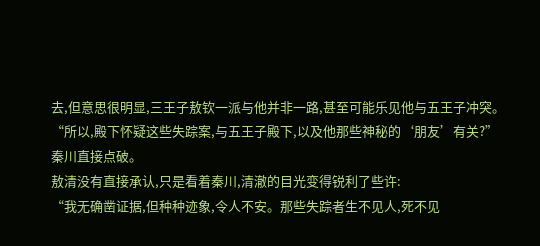去,但意思很明显,三王子敖钦一派与他并非一路,甚至可能乐见他与五王子冲突。
“所以,殿下怀疑这些失踪案,与五王子殿下,以及他那些神秘的‘朋友’有关?”
秦川直接点破。
敖清没有直接承认,只是看着秦川,清澈的目光变得锐利了些许:
“我无确凿证据,但种种迹象,令人不安。那些失踪者生不见人,死不见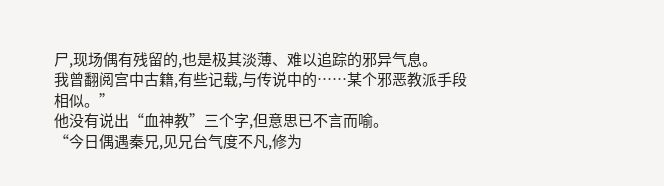尸,现场偶有残留的,也是极其淡薄、难以追踪的邪异气息。
我曾翻阅宫中古籍,有些记载,与传说中的……某个邪恶教派手段相似。”
他没有说出“血神教”三个字,但意思已不言而喻。
“今日偶遇秦兄,见兄台气度不凡,修为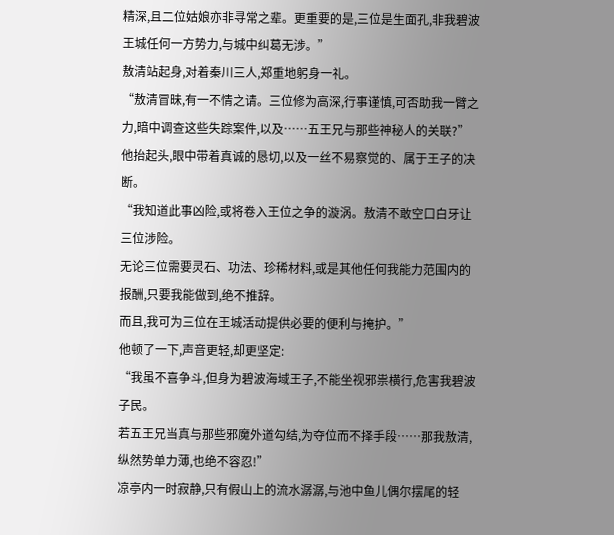精深,且二位姑娘亦非寻常之辈。更重要的是,三位是生面孔,非我碧波王城任何一方势力,与城中纠葛无涉。”
敖清站起身,对着秦川三人,郑重地躬身一礼。
“敖清冒昧,有一不情之请。三位修为高深,行事谨慎,可否助我一臂之力,暗中调查这些失踪案件,以及……五王兄与那些神秘人的关联?”
他抬起头,眼中带着真诚的恳切,以及一丝不易察觉的、属于王子的决断。
“我知道此事凶险,或将卷入王位之争的漩涡。敖清不敢空口白牙让三位涉险。
无论三位需要灵石、功法、珍稀材料,或是其他任何我能力范围内的报酬,只要我能做到,绝不推辞。
而且,我可为三位在王城活动提供必要的便利与掩护。”
他顿了一下,声音更轻,却更坚定:
“我虽不喜争斗,但身为碧波海域王子,不能坐视邪祟横行,危害我碧波子民。
若五王兄当真与那些邪魔外道勾结,为夺位而不择手段……那我敖清,纵然势单力薄,也绝不容忍!”
凉亭内一时寂静,只有假山上的流水潺潺,与池中鱼儿偶尔摆尾的轻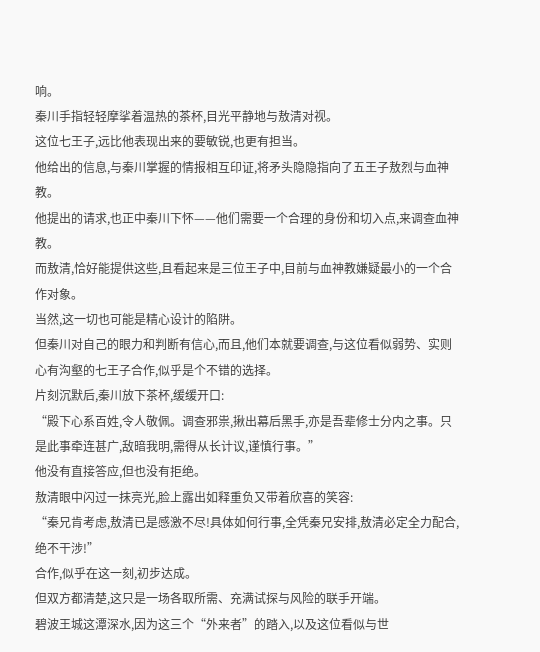响。
秦川手指轻轻摩挲着温热的茶杯,目光平静地与敖清对视。
这位七王子,远比他表现出来的要敏锐,也更有担当。
他给出的信息,与秦川掌握的情报相互印证,将矛头隐隐指向了五王子敖烈与血神教。
他提出的请求,也正中秦川下怀——他们需要一个合理的身份和切入点,来调查血神教。
而敖清,恰好能提供这些,且看起来是三位王子中,目前与血神教嫌疑最小的一个合作对象。
当然,这一切也可能是精心设计的陷阱。
但秦川对自己的眼力和判断有信心,而且,他们本就要调查,与这位看似弱势、实则心有沟壑的七王子合作,似乎是个不错的选择。
片刻沉默后,秦川放下茶杯,缓缓开口:
“殿下心系百姓,令人敬佩。调查邪祟,揪出幕后黑手,亦是吾辈修士分内之事。只是此事牵连甚广,敌暗我明,需得从长计议,谨慎行事。”
他没有直接答应,但也没有拒绝。
敖清眼中闪过一抹亮光,脸上露出如释重负又带着欣喜的笑容:
“秦兄肯考虑,敖清已是感激不尽!具体如何行事,全凭秦兄安排,敖清必定全力配合,绝不干涉!”
合作,似乎在这一刻,初步达成。
但双方都清楚,这只是一场各取所需、充满试探与风险的联手开端。
碧波王城这潭深水,因为这三个“外来者”的踏入,以及这位看似与世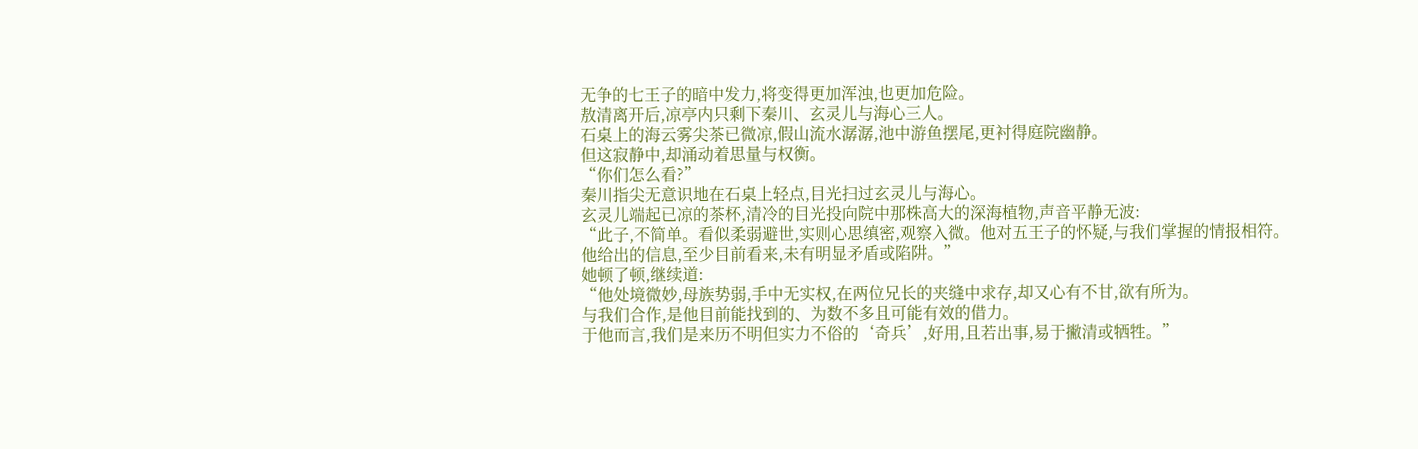无争的七王子的暗中发力,将变得更加浑浊,也更加危险。
敖清离开后,凉亭内只剩下秦川、玄灵儿与海心三人。
石桌上的海云雾尖茶已微凉,假山流水潺潺,池中游鱼摆尾,更衬得庭院幽静。
但这寂静中,却涌动着思量与权衡。
“你们怎么看?”
秦川指尖无意识地在石桌上轻点,目光扫过玄灵儿与海心。
玄灵儿端起已凉的茶杯,清冷的目光投向院中那株高大的深海植物,声音平静无波:
“此子,不简单。看似柔弱避世,实则心思缜密,观察入微。他对五王子的怀疑,与我们掌握的情报相符。
他给出的信息,至少目前看来,未有明显矛盾或陷阱。”
她顿了顿,继续道:
“他处境微妙,母族势弱,手中无实权,在两位兄长的夹缝中求存,却又心有不甘,欲有所为。
与我们合作,是他目前能找到的、为数不多且可能有效的借力。
于他而言,我们是来历不明但实力不俗的‘奇兵’,好用,且若出事,易于撇清或牺牲。”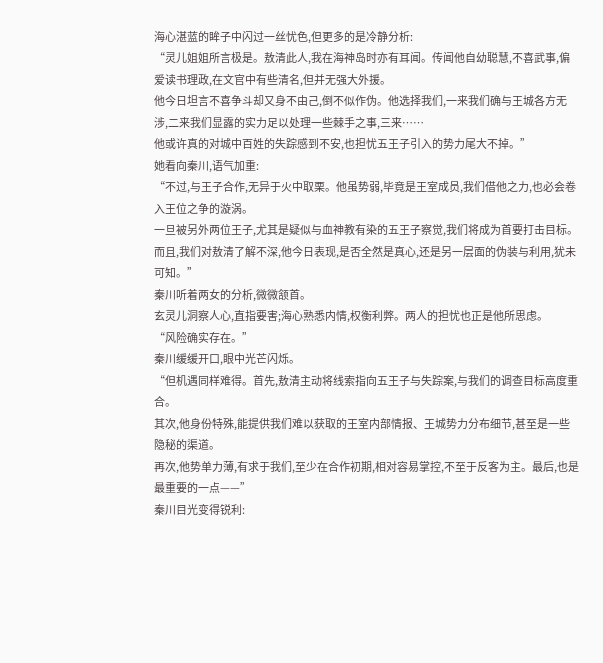海心湛蓝的眸子中闪过一丝忧色,但更多的是冷静分析:
“灵儿姐姐所言极是。敖清此人,我在海神岛时亦有耳闻。传闻他自幼聪慧,不喜武事,偏爱读书理政,在文官中有些清名,但并无强大外援。
他今日坦言不喜争斗却又身不由己,倒不似作伪。他选择我们,一来我们确与王城各方无涉,二来我们显露的实力足以处理一些棘手之事,三来……
他或许真的对城中百姓的失踪感到不安,也担忧五王子引入的势力尾大不掉。”
她看向秦川,语气加重:
“不过,与王子合作,无异于火中取栗。他虽势弱,毕竟是王室成员,我们借他之力,也必会卷入王位之争的漩涡。
一旦被另外两位王子,尤其是疑似与血神教有染的五王子察觉,我们将成为首要打击目标。
而且,我们对敖清了解不深,他今日表现,是否全然是真心,还是另一层面的伪装与利用,犹未可知。”
秦川听着两女的分析,微微颔首。
玄灵儿洞察人心,直指要害;海心熟悉内情,权衡利弊。两人的担忧也正是他所思虑。
“风险确实存在。”
秦川缓缓开口,眼中光芒闪烁。
“但机遇同样难得。首先,敖清主动将线索指向五王子与失踪案,与我们的调查目标高度重合。
其次,他身份特殊,能提供我们难以获取的王室内部情报、王城势力分布细节,甚至是一些隐秘的渠道。
再次,他势单力薄,有求于我们,至少在合作初期,相对容易掌控,不至于反客为主。最后,也是最重要的一点——”
秦川目光变得锐利: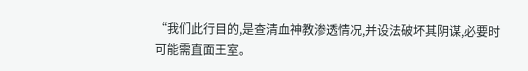“我们此行目的,是查清血神教渗透情况,并设法破坏其阴谋,必要时可能需直面王室。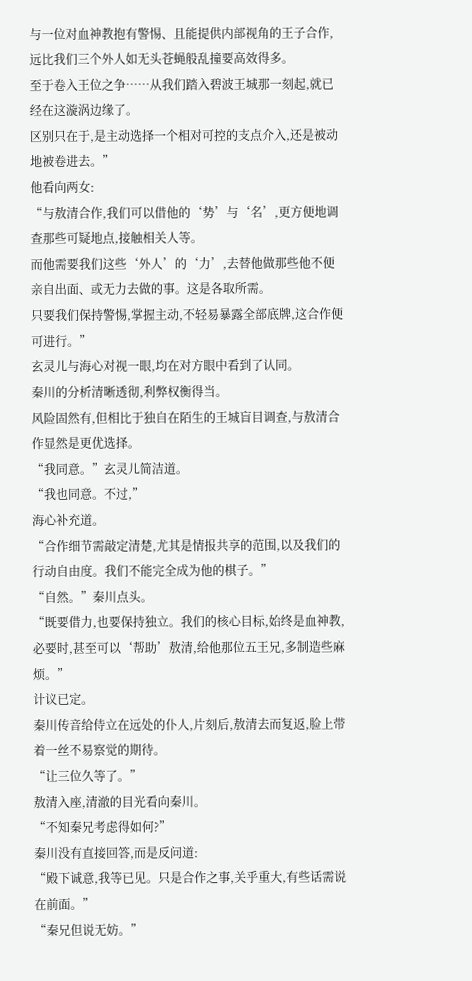与一位对血神教抱有警惕、且能提供内部视角的王子合作,远比我们三个外人如无头苍蝇般乱撞要高效得多。
至于卷入王位之争……从我们踏入碧波王城那一刻起,就已经在这漩涡边缘了。
区别只在于,是主动选择一个相对可控的支点介入,还是被动地被卷进去。”
他看向两女:
“与敖清合作,我们可以借他的‘势’与‘名’,更方便地调查那些可疑地点,接触相关人等。
而他需要我们这些‘外人’的‘力’,去替他做那些他不便亲自出面、或无力去做的事。这是各取所需。
只要我们保持警惕,掌握主动,不轻易暴露全部底牌,这合作便可进行。”
玄灵儿与海心对视一眼,均在对方眼中看到了认同。
秦川的分析清晰透彻,利弊权衡得当。
风险固然有,但相比于独自在陌生的王城盲目调查,与敖清合作显然是更优选择。
“我同意。”玄灵儿简洁道。
“我也同意。不过,”
海心补充道。
“合作细节需敲定清楚,尤其是情报共享的范围,以及我们的行动自由度。我们不能完全成为他的棋子。”
“自然。”秦川点头。
“既要借力,也要保持独立。我们的核心目标,始终是血神教,必要时,甚至可以‘帮助’敖清,给他那位五王兄,多制造些麻烦。”
计议已定。
秦川传音给侍立在远处的仆人,片刻后,敖清去而复返,脸上带着一丝不易察觉的期待。
“让三位久等了。”
敖清入座,清澈的目光看向秦川。
“不知秦兄考虑得如何?”
秦川没有直接回答,而是反问道:
“殿下诚意,我等已见。只是合作之事,关乎重大,有些话需说在前面。”
“秦兄但说无妨。”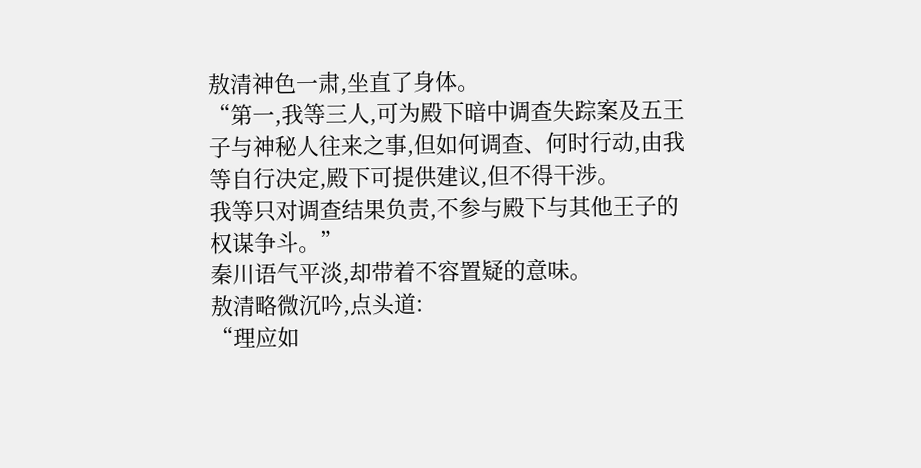敖清神色一肃,坐直了身体。
“第一,我等三人,可为殿下暗中调查失踪案及五王子与神秘人往来之事,但如何调查、何时行动,由我等自行决定,殿下可提供建议,但不得干涉。
我等只对调查结果负责,不参与殿下与其他王子的权谋争斗。”
秦川语气平淡,却带着不容置疑的意味。
敖清略微沉吟,点头道:
“理应如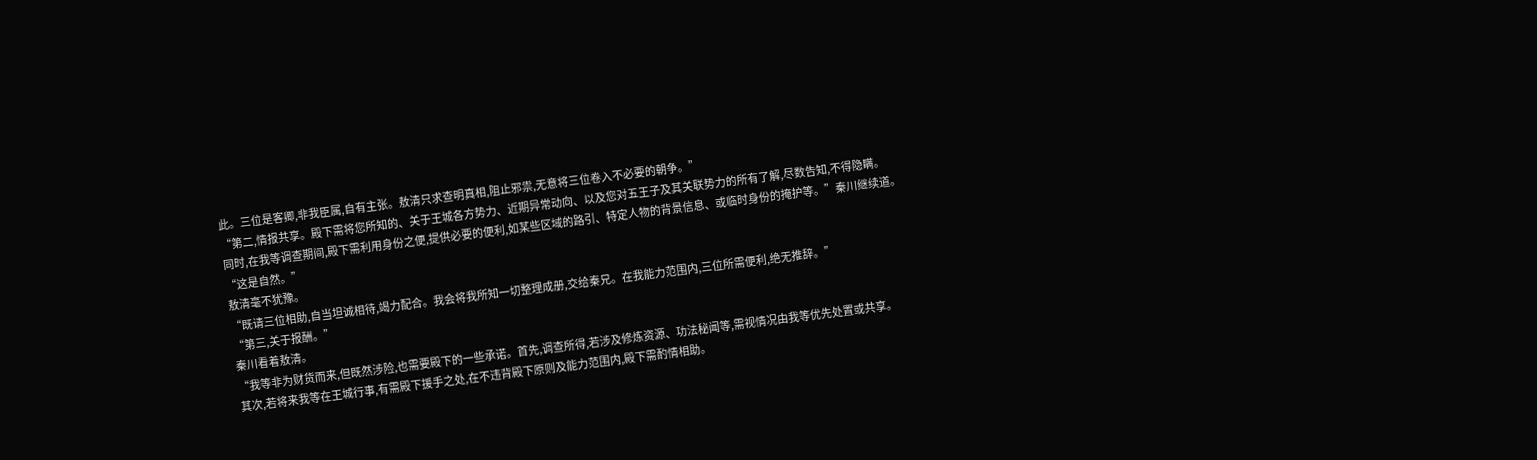此。三位是客卿,非我臣属,自有主张。敖清只求查明真相,阻止邪祟,无意将三位卷入不必要的朝争。”
“第二,情报共享。殿下需将您所知的、关于王城各方势力、近期异常动向、以及您对五王子及其关联势力的所有了解,尽数告知,不得隐瞒。
同时,在我等调查期间,殿下需利用身份之便,提供必要的便利,如某些区域的路引、特定人物的背景信息、或临时身份的掩护等。”秦川继续道。
“这是自然。”
敖清毫不犹豫。
“既请三位相助,自当坦诚相待,竭力配合。我会将我所知一切整理成册,交给秦兄。在我能力范围内,三位所需便利,绝无推辞。”
“第三,关于报酬。”
秦川看着敖清。
“我等非为财货而来,但既然涉险,也需要殿下的一些承诺。首先,调查所得,若涉及修炼资源、功法秘闻等,需视情况由我等优先处置或共享。
其次,若将来我等在王城行事,有需殿下援手之处,在不违背殿下原则及能力范围内,殿下需酌情相助。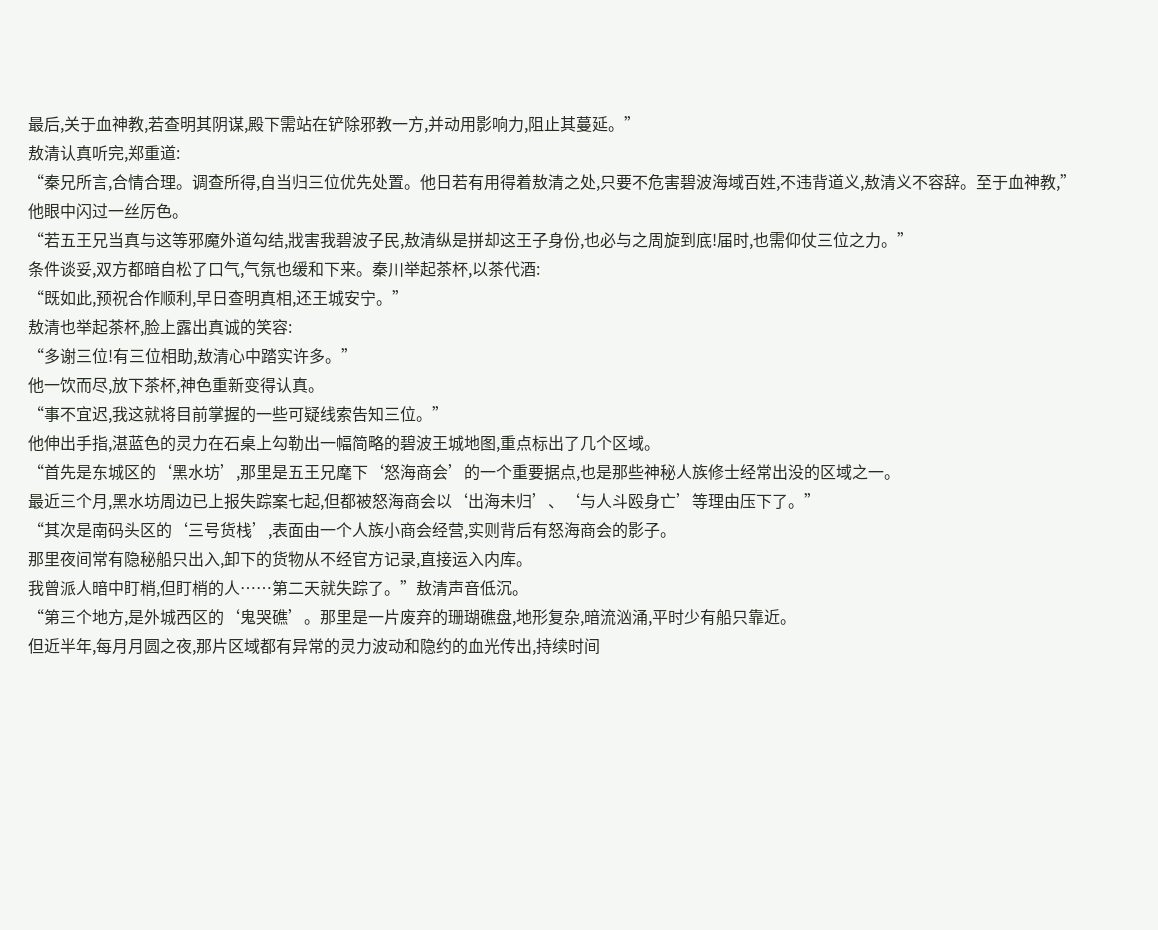最后,关于血神教,若查明其阴谋,殿下需站在铲除邪教一方,并动用影响力,阻止其蔓延。”
敖清认真听完,郑重道:
“秦兄所言,合情合理。调查所得,自当归三位优先处置。他日若有用得着敖清之处,只要不危害碧波海域百姓,不违背道义,敖清义不容辞。至于血神教,”
他眼中闪过一丝厉色。
“若五王兄当真与这等邪魔外道勾结,戕害我碧波子民,敖清纵是拼却这王子身份,也必与之周旋到底!届时,也需仰仗三位之力。”
条件谈妥,双方都暗自松了口气,气氛也缓和下来。秦川举起茶杯,以茶代酒:
“既如此,预祝合作顺利,早日查明真相,还王城安宁。”
敖清也举起茶杯,脸上露出真诚的笑容:
“多谢三位!有三位相助,敖清心中踏实许多。”
他一饮而尽,放下茶杯,神色重新变得认真。
“事不宜迟,我这就将目前掌握的一些可疑线索告知三位。”
他伸出手指,湛蓝色的灵力在石桌上勾勒出一幅简略的碧波王城地图,重点标出了几个区域。
“首先是东城区的‘黑水坊’,那里是五王兄麾下‘怒海商会’的一个重要据点,也是那些神秘人族修士经常出没的区域之一。
最近三个月,黑水坊周边已上报失踪案七起,但都被怒海商会以‘出海未归’、‘与人斗殴身亡’等理由压下了。”
“其次是南码头区的‘三号货栈’,表面由一个人族小商会经营,实则背后有怒海商会的影子。
那里夜间常有隐秘船只出入,卸下的货物从不经官方记录,直接运入内库。
我曾派人暗中盯梢,但盯梢的人……第二天就失踪了。”敖清声音低沉。
“第三个地方,是外城西区的‘鬼哭礁’。那里是一片废弃的珊瑚礁盘,地形复杂,暗流汹涌,平时少有船只靠近。
但近半年,每月月圆之夜,那片区域都有异常的灵力波动和隐约的血光传出,持续时间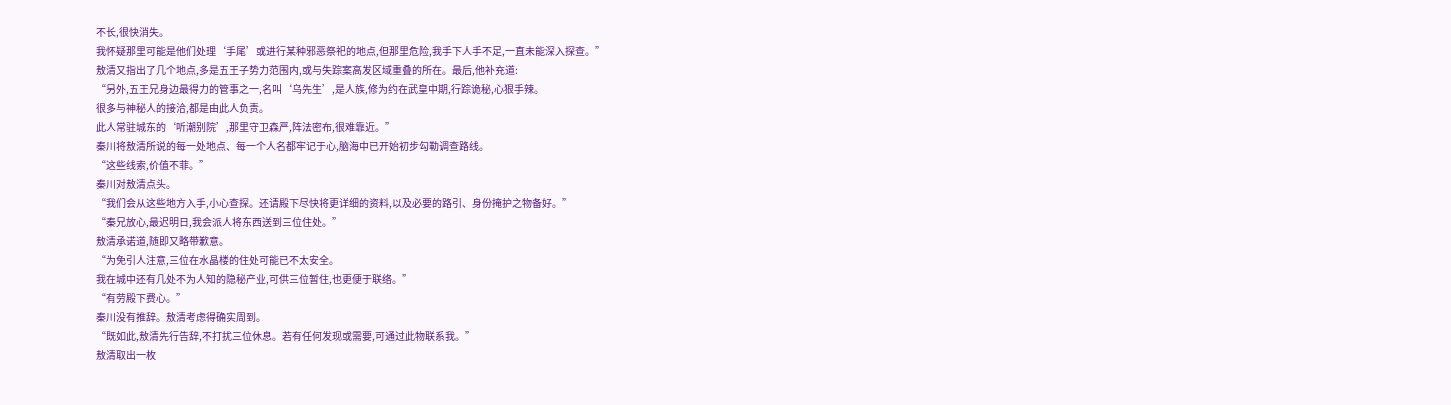不长,很快消失。
我怀疑那里可能是他们处理‘手尾’或进行某种邪恶祭祀的地点,但那里危险,我手下人手不足,一直未能深入探查。”
敖清又指出了几个地点,多是五王子势力范围内,或与失踪案高发区域重叠的所在。最后,他补充道:
“另外,五王兄身边最得力的管事之一,名叫‘乌先生’,是人族,修为约在武皇中期,行踪诡秘,心狠手辣。
很多与神秘人的接洽,都是由此人负责。
此人常驻城东的‘听潮别院’,那里守卫森严,阵法密布,很难靠近。”
秦川将敖清所说的每一处地点、每一个人名都牢记于心,脑海中已开始初步勾勒调查路线。
“这些线索,价值不菲。”
秦川对敖清点头。
“我们会从这些地方入手,小心查探。还请殿下尽快将更详细的资料,以及必要的路引、身份掩护之物备好。”
“秦兄放心,最迟明日,我会派人将东西送到三位住处。”
敖清承诺道,随即又略带歉意。
“为免引人注意,三位在水晶楼的住处可能已不太安全。
我在城中还有几处不为人知的隐秘产业,可供三位暂住,也更便于联络。”
“有劳殿下费心。”
秦川没有推辞。敖清考虑得确实周到。
“既如此,敖清先行告辞,不打扰三位休息。若有任何发现或需要,可通过此物联系我。”
敖清取出一枚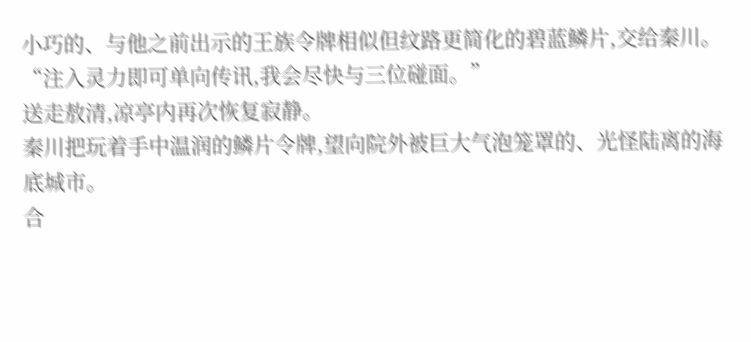小巧的、与他之前出示的王族令牌相似但纹路更简化的碧蓝鳞片,交给秦川。
“注入灵力即可单向传讯,我会尽快与三位碰面。”
送走敖清,凉亭内再次恢复寂静。
秦川把玩着手中温润的鳞片令牌,望向院外被巨大气泡笼罩的、光怪陆离的海底城市。
合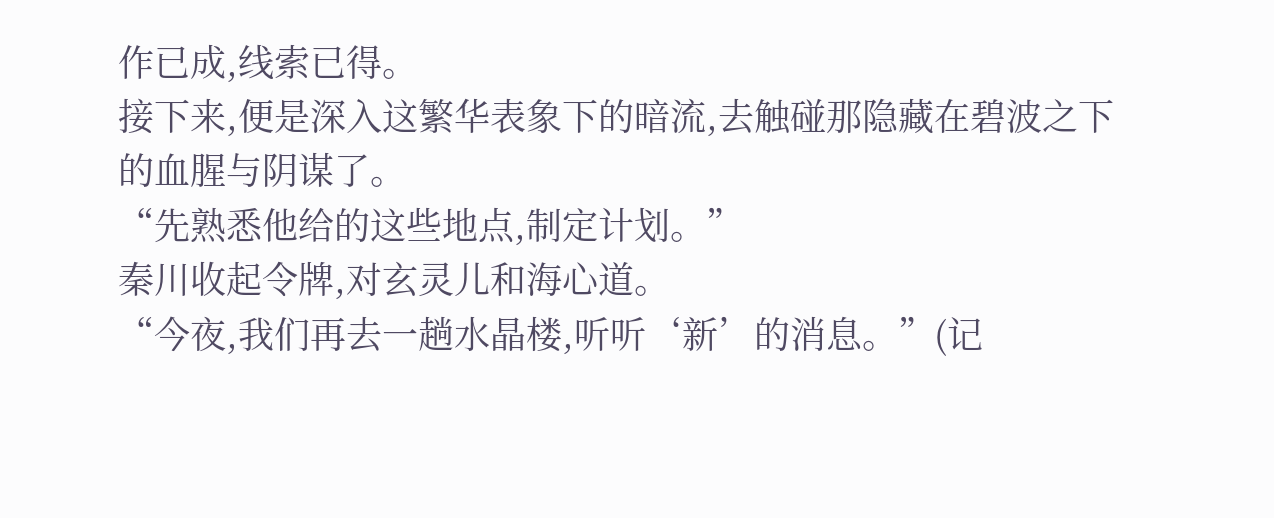作已成,线索已得。
接下来,便是深入这繁华表象下的暗流,去触碰那隐藏在碧波之下的血腥与阴谋了。
“先熟悉他给的这些地点,制定计划。”
秦川收起令牌,对玄灵儿和海心道。
“今夜,我们再去一趟水晶楼,听听‘新’的消息。”(记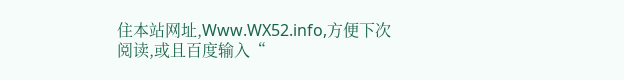住本站网址,Www.WX52.info,方便下次阅读,或且百度输入“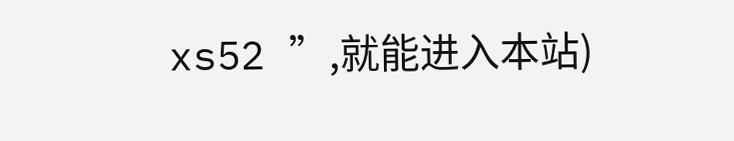xs52 ”,就能进入本站)